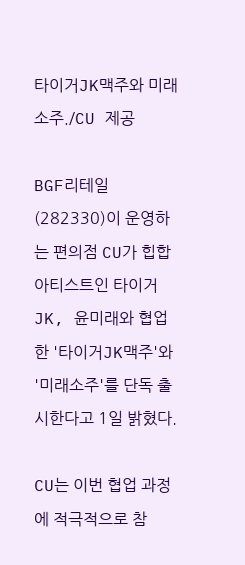타이거JK맥주와 미래소주./CU 제공

BGF리테일(282330)이 운영하는 편의점 CU가 힙합 아티스트인 타이거JK, 윤미래와 협업한 '타이거JK맥주'와 '미래소주'를 단독 출시한다고 1일 밝혔다.

CU는 이번 협업 과정에 적극적으로 참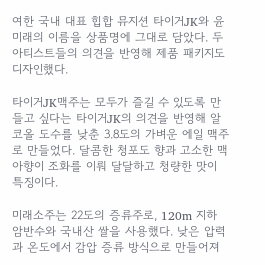여한 국내 대표 힙합 뮤지션 타이거JK와 윤미래의 이름을 상품명에 그대로 담았다. 두 아티스트들의 의견을 반영해 제품 패키지도 디자인했다.

타이거JK맥주는 모두가 즐길 수 있도록 만들고 싶다는 타이거JK의 의견을 반영해 알코올 도수를 낮춘 3.8도의 가벼운 에일 맥주로 만들었다. 달콤한 청포도 향과 고소한 맥아향이 조화를 이뤄 달달하고 청량한 맛이 특징이다.

미래소주는 22도의 증류주로, 120m 지하 암반수와 국내산 쌀을 사용했다. 낮은 압력과 온도에서 감압 증류 방식으로 만들어져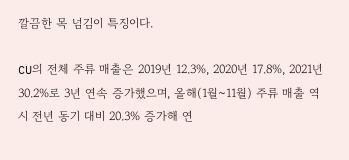깔끔한 목 넘김이 특징이다.

CU의 전체 주류 매출은 2019년 12.3%, 2020년 17.8%, 2021년 30.2%로 3년 연속 증가했으며, 올해(1월~11월) 주류 매출 역시 전년 동기 대비 20.3% 증가해 연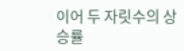이어 두 자릿수의 상승률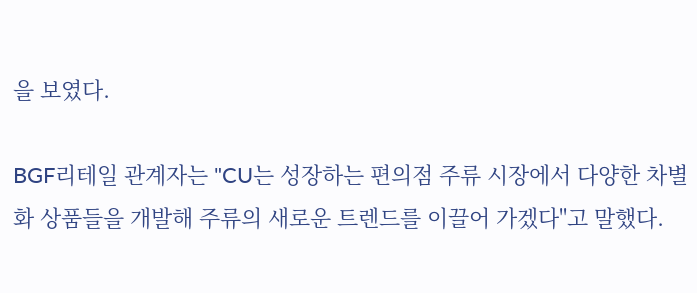을 보였다.

BGF리테일 관계자는 "CU는 성장하는 편의점 주류 시장에서 다양한 차별화 상품들을 개발해 주류의 새로운 트렌드를 이끌어 가겠다"고 말했다.